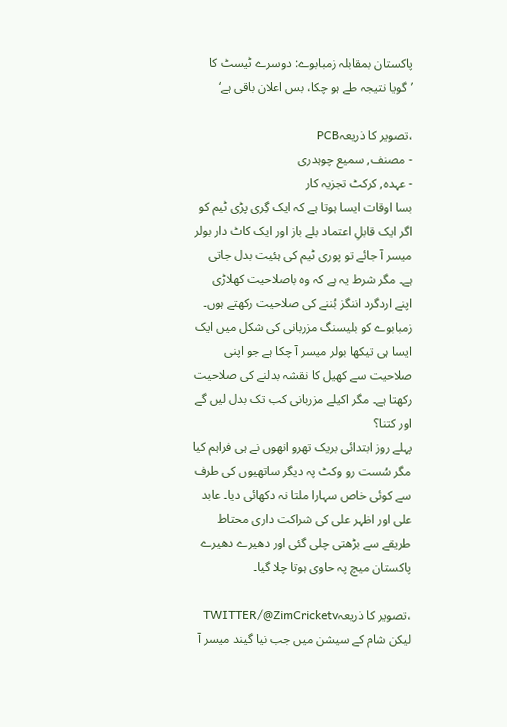پاکستان بمقابلہ زمبابوے: دوسرے ٹیسٹ کا ’گویا نتیجہ طے ہو چکا، بس اعلان باقی ہے‘

،تصویر کا ذریعہPCB
- مصنف, سمیع چوہدری
- عہدہ, کرکٹ تجزیہ کار
بسا اوقات ایسا ہوتا ہے کہ ایک گِری پڑی ٹیم کو اگر ایک قابلِ اعتماد بلے باز اور ایک کاٹ دار بولر میسر آ جائے تو پوری ٹیم کی ہئیت بدل جاتی ہے۔ مگر شرط یہ ہے کہ وہ باصلاحیت کھلاڑی اپنے اردگرد اننگز بُننے کی صلاحیت رکھتے ہوں۔
زمبابوے کو بلیسنگ مزربانی کی شکل میں ایک ایسا ہی تیکھا بولر میسر آ چکا ہے جو اپنی صلاحیت سے کھیل کا نقشہ بدلنے کی صلاحیت رکھتا ہے۔ مگر اکیلے مزربانی کب تک بدل لیں گے اور کتنا؟
پہلے روز ابتدائی بریک تھرو انھوں نے ہی فراہم کیا مگر سُست رو وکٹ پہ دیگر ساتھیوں کی طرف سے کوئی خاص سہارا ملتا نہ دکھائی دیا۔ عابد علی اور اظہر علی کی شراکت داری محتاط طریقے سے بڑھتی چلی گئی اور دھیرے دھیرے پاکستان میچ پہ حاوی ہوتا چلا گیا۔

،تصویر کا ذریعہTWITTER/@ZimCricketv
لیکن شام کے سیشن میں جب نیا گیند میسر آ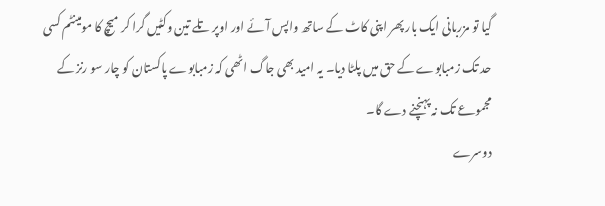گیا تو مزربانی ایک بار پھر اپنی کاٹ کے ساتھ واپس آئے اور اوپر تلے تین وکٹیں گرا کر میچ کا مومینٹم کسی حد تک زمبابوے کے حق میں پلٹا دیا۔ یہ امید بھی جاگ اٹھی کہ زمبابوے پاکستان کو چار سو رنز کے مجموعے تک نہ پہنچنے دے گا۔
دوسرے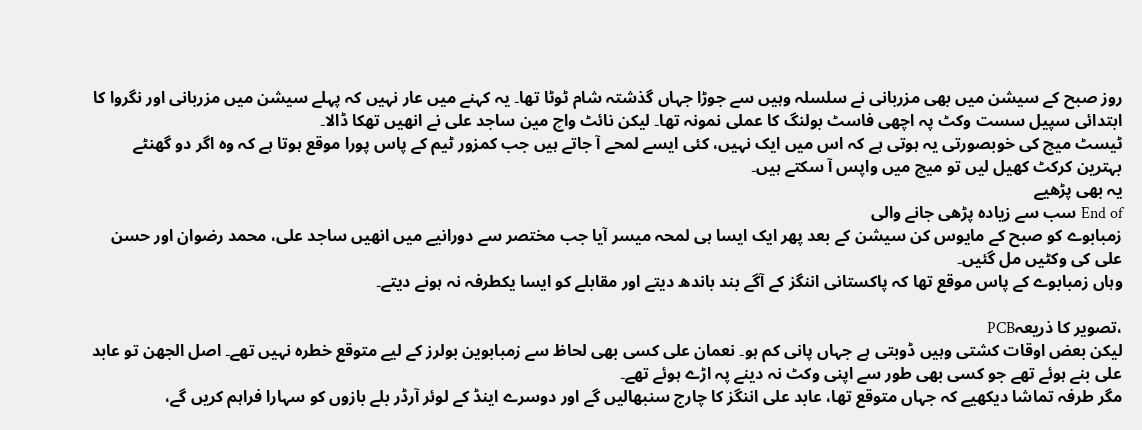روز صبح کے سیشن میں بھی مزربانی نے سلسلہ وہیں سے جوڑا جہاں گذشتہ شام ٹوٹا تھا۔ یہ کہنے میں عار نہیں کہ پہلے سیشن میں مزربانی اور نگروا کا ابتدائی سپیل سست وکٹ پہ اچھی فاسٹ بولنگ کا عملی نمونہ تھا۔ لیکن نائٹ واچ مین ساجد علی نے انھیں تھکا ڈالا۔
ٹیسٹ میچ کی خوبصورتی یہ ہوتی ہے کہ اس میں ایک نہیں، کئی ایسے لمحے آ جاتے ہیں جب کمزور ٹیم کے پاس پورا موقع ہوتا ہے کہ وہ اگر دو گھنٹے بہترین کرکٹ کھیل لیں تو میچ میں واپس آ سکتے ہیں۔
یہ بھی پڑھیے
End of سب سے زیادہ پڑھی جانے والی
زمبابوے کو صبح کے مایوس کن سیشن کے بعد پھر ایک ایسا ہی لمحہ میسر آیا جب مختصر سے دورانیے میں انھیں ساجد علی، محمد رضوان اور حسن علی کی وکٹیں مل گئیں۔
وہاں زمبابوے کے پاس موقع تھا کہ پاکستانی اننگز کے آگے بند باندھ دیتے اور مقابلے کو ایسا یکطرفہ نہ ہونے دیتے۔

،تصویر کا ذریعہPCB
لیکن بعض اوقات کشتی وہیں ڈوبتی ہے جہاں پانی کم ہو۔ نعمان علی کسی بھی لحاظ سے زمبابوین بولرز کے لیے متوقع خطرہ نہیں تھے۔ اصل الجھن تو عابد علی بنے ہوئے تھے جو کسی بھی طور سے اپنی وکٹ نہ دینے پہ اڑے ہوئے تھے۔
مگر طرفہ تماشا دیکھیے کہ جہاں متوقع تھا، عابد علی اننگز کا چارج سنبھالیں گے اور دوسرے اینڈ کے لوئر آرڈر بلے بازوں کو سہارا فراہم کریں گے،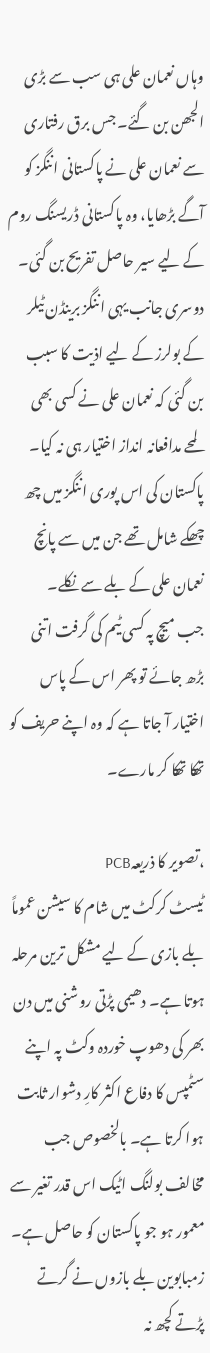وہاں نعمان علی ہی سب سے بڑی الجھن بن گئے۔ جس برق رفتاری سے نعمان علی نے پاکستانی اننگز کو آگے بڑھایا، وہ پاکستانی ڈریسنگ روم کے لیے سیر حاصل تفریح بن گئی۔
دوسری جانب یہی اننگز برینڈن ٹیلر کے بولرز کے لیے اذیت کا سبب بن گئی کہ نعمان علی نے کسی بھی لمحے مدافعانہ انداز اختیار ہی نہ کیا۔ پاکستان کی اس پوری اننگز میں چھ چھکے شامل تھے جن میں سے پانچ نعمان علی کے بلے سے نکلے۔
جب میچ پہ کسی ٹیم کی گرفت اتنی بڑھ جائے تو پھر اس کے پاس اختیار آ جاتا ہے کہ وہ اپنے حریف کو تھکا تھکا کر مارے۔

،تصویر کا ذریعہPCB
ٹیسٹ کرکٹ میں شام کا سیشن عموماً بلے بازی کے لیے مشکل ترین مرحلہ ہوتا ہے۔ دھیمی پڑتی روشنی میں دن بھر کی دھوپ خوردہ وکٹ پہ اپنے سٹمپس کا دفاع اکثر کارِ دشوار ثابت ہوا کرتا ہے۔ بالخصوص جب مخالف بولنگ اٹیک اس قدر تغیر سے معمور ہو جو پاکستان کو حاصل ہے۔
زمبابوین بلے بازوں نے گرتے پڑتے کچھ نہ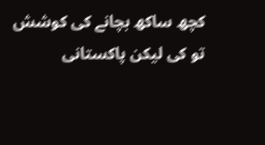کچھ ساکھ بچانے کی کوشش تو کی لیکن پاکستانی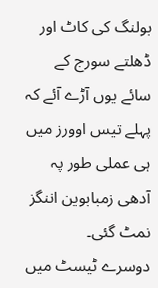بولنگ کی کاٹ اور ڈھلتے سورج کے سائے یوں آڑے آئے کہ پہلے تیس اوورز میں ہی عملی طور پہ آدھی زمبابوین اننگز نمٹ گئی۔
دوسرے ٹیسٹ میں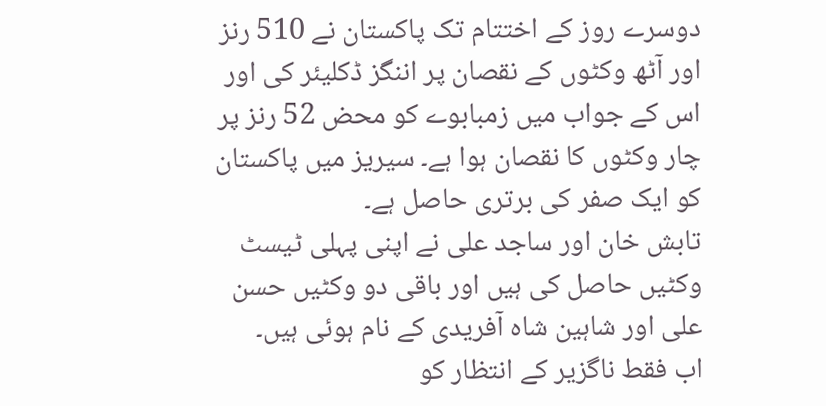دوسرے روز کے اختتام تک پاکستان نے 510 رنز اور آٹھ وکٹوں کے نقصان پر اننگز ڈکلیئر کی اور اس کے جواب میں زمبابوے کو محض 52 رنز پر چار وکٹوں کا نقصان ہوا ہے۔ سیریز میں پاکستان کو ایک صفر کی برتری حاصل ہے۔
تابش خان اور ساجد علی نے اپنی پہلی ٹیسٹ وکٹیں حاصل کی ہیں اور باقی دو وکٹیں حسن علی اور شاہین شاہ آفریدی کے نام ہوئی ہیں۔
اب فقط ناگزیر کے انتظار کو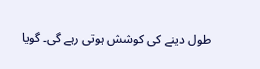طول دینے کی کوشش ہوتی رہے گی۔ گویا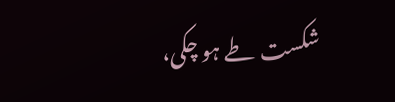شکست طے ہو چکی،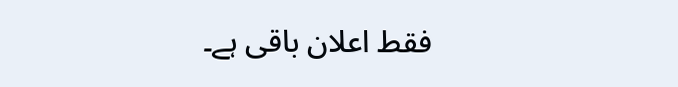فقط اعلان باقی ہے۔